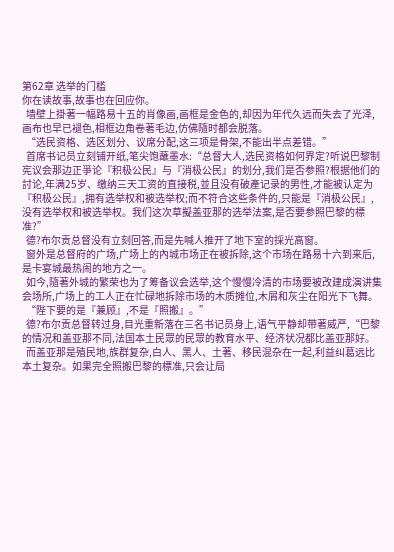第62章 选举的门槛
你在读故事,故事也在回应你。
  墙壁上掛著一幅路易十五的肖像画,画框是金色的,却因为年代久远而失去了光泽,画布也早已褪色,相框边角卷著毛边,仿佛隨时都会脱落。
  “选民资格、选区划分、议席分配,这三项是骨架,不能出半点差错。”
  首席书记员立刻铺开纸,笔尖饱蘸墨水:“总督大人,选民资格如何界定?听说巴黎制宪议会那边正爭论『积极公民』与『消极公民』的划分,我们是否参照?根据他们的討论,年满25岁、缴纳三天工资的直接税,並且没有破產记录的男性,才能被认定为『积极公民』,拥有选举权和被选举权;而不符合这些条件的,只能是『消极公民』,没有选举权和被选举权。我们这次草擬盖亚那的选举法案,是否要参照巴黎的標准?”
  德?布尔贡总督没有立刻回答,而是先喊人推开了地下室的採光高窗。
  窗外是总督府的广场,广场上的內城市场正在被拆除,这个市场在路易十六到来后,是卡宴城最热闹的地方之一。
  如今,隨著外城的繁荣也为了筹备议会选举,这个慢慢冷清的市场要被改建成演讲集会场所,广场上的工人正在忙碌地拆除市场的木质摊位,木屑和灰尘在阳光下飞舞。
  “陛下要的是『兼顾』,不是『照搬』。”
  德?布尔贡总督转过身,目光重新落在三名书记员身上,语气平静却带著威严,“巴黎的情况和盖亚那不同,法国本土民眾的民眾的教育水平、经济状况都比盖亚那好。
  而盖亚那是殖民地,族群复杂,白人、黑人、土著、移民混杂在一起,利益纠葛远比本土复杂。如果完全照搬巴黎的標准,只会让局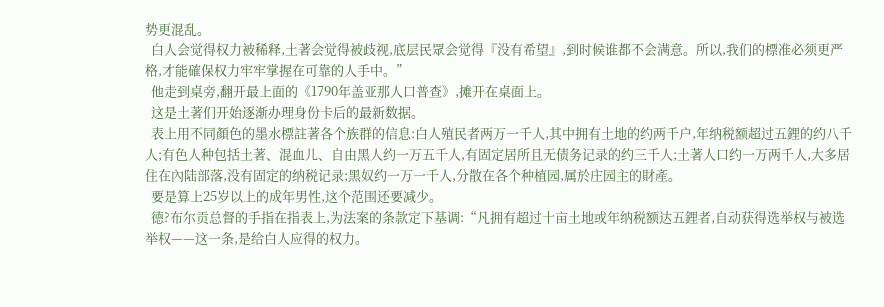势更混乱。
  白人会觉得权力被稀释,土著会觉得被歧视,底层民眾会觉得『没有希望』,到时候谁都不会满意。所以,我们的標准必须更严格,才能確保权力牢牢掌握在可靠的人手中。”
  他走到桌旁,翻开最上面的《1790年盖亚那人口普查》,摊开在桌面上。
  这是土著们开始逐渐办理身份卡后的最新数据。
  表上用不同顏色的墨水標註著各个族群的信息:白人殖民者两万一千人,其中拥有土地的约两千户,年纳税额超过五鋰的约八千人;有色人种包括土著、混血儿、自由黑人约一万五千人,有固定居所且无债务记录的约三千人;土著人口约一万两千人,大多居住在內陆部落,没有固定的纳税记录;黑奴约一万一千人,分散在各个种植园,属於庄园主的財產。
  要是算上25岁以上的成年男性,这个范围还要减少。
  德?布尔贡总督的手指在指表上,为法案的条款定下基调:“凡拥有超过十亩土地或年纳税额达五鋰者,自动获得选举权与被选举权——这一条,是给白人应得的权力。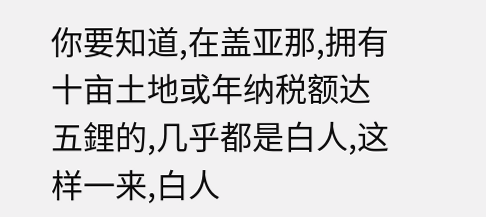你要知道,在盖亚那,拥有十亩土地或年纳税额达五鋰的,几乎都是白人,这样一来,白人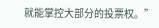就能掌控大部分的投票权。”